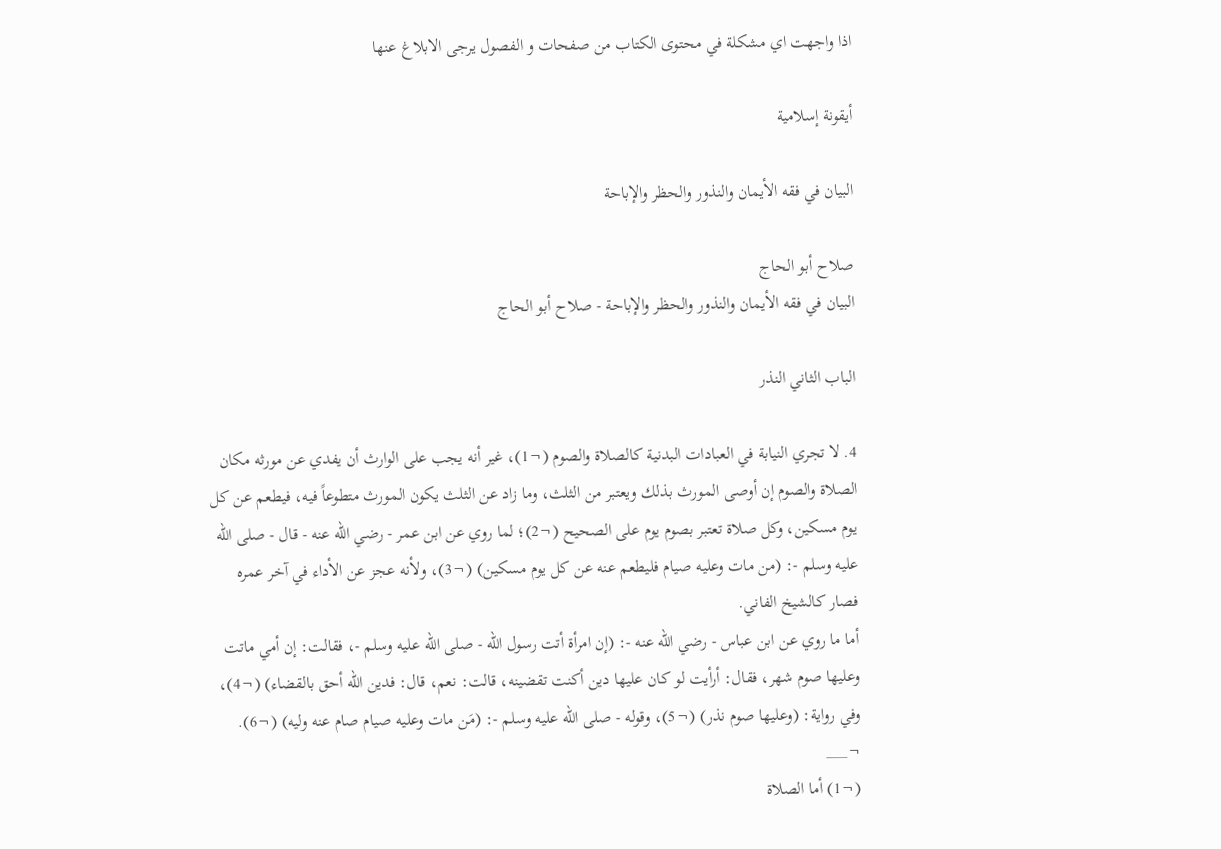اذا واجهت اي مشكلة في محتوى الكتاب من صفحات و الفصول يرجى الابلاغ عنها

أيقونة إسلامية

البيان في فقه الأيمان والنذور والحظر والإباحة

صلاح أبو الحاج
البيان في فقه الأيمان والنذور والحظر والإباحة - صلاح أبو الحاج

الباب الثاني النذر

4. لا تجري النيابة في العبادات البدنية كالصلاة والصوم (¬1)، غير أنه يجب على الوارث أن يفدي عن مورثه مكان الصلاة والصوم إن أوصى المورث بذلك ويعتبر من الثلث، وما زاد عن الثلث يكون المورث متطوعاً فيه، فيطعم عن كل يوم مسكين، وكل صلاة تعتبر بصوم يوم على الصحيح (¬2)؛ لما روي عن ابن عمر - رضي الله عنه - قال - صلى الله عليه وسلم -: (من مات وعليه صيام فليطعم عنه عن كل يوم مسكين) (¬3)، ولأنه عجز عن الأداء في آخر عمره فصار كالشيخ الفاني.
أما ما روي عن ابن عباس - رضي الله عنه -: (إن امرأة أتت رسول الله - صلى الله عليه وسلم -، فقالت: إن أمي ماتت وعليها صوم شهر، فقال: أرأيت لو كان عليها دين أكنت تقضينه، قالت: نعم، قال: فدين الله أحق بالقضاء) (¬4)، وفي رواية: (وعليها صوم نذر) (¬5)، وقوله - صلى الله عليه وسلم -: (مَن مات وعليه صيام صام عنه وليه) (¬6).
¬___
(¬1) أما الصلاة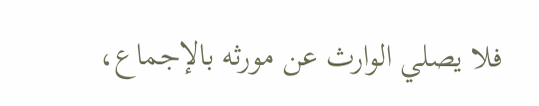فلا يصلي الوارث عن مورثه بالإجماع،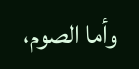وأما الصوم،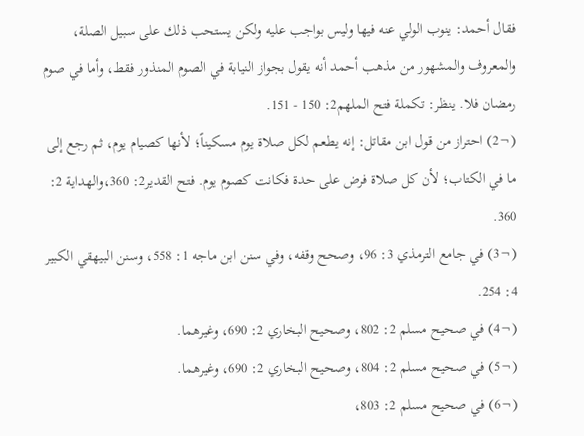فقال أحمد: ينوب الولي عنه فيها وليس بواجب عليه ولكن يستحب ذلك على سبيل الصلة، والمعروف والمشهور من مذهب أحمد أنه يقول بجواز النيابة في الصوم المنذور فقط، وأما في صوم رمضان فلا. ينظر: تكملة فتح الملهم2: 150 - 151.
(¬2) احتراز من قول ابن مقاتل: إنه يطعم لكل صلاة يوم مسكيناً؛ لأنها كصيام يوم، ثم رجع إلى ما في الكتاب؛ لأن كل صلاة فرض على حدة فكانت كصوم يوم. فتح القدير2: 360،والهداية 2: 360.
(¬3) في جامع الترمذي 3: 96، وصحح وقفه، وفي سنن ابن ماجه 1: 558، وسنن البيهقي الكبير 4: 254.
(¬4) في صحيح مسلم 2: 802، وصحيح البخاري 2: 690، وغيرهما.
(¬5) في صحيح مسلم 2: 804، وصحيح البخاري 2: 690، وغيرهما.
(¬6) في صحيح مسلم 2: 803،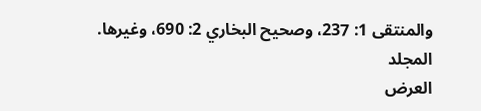والمنتقى 1: 237، وصحيح البخاري 2: 690، وغيرها.
المجلد
العرض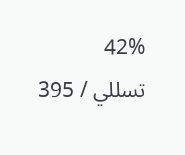42%
تسللي / 395